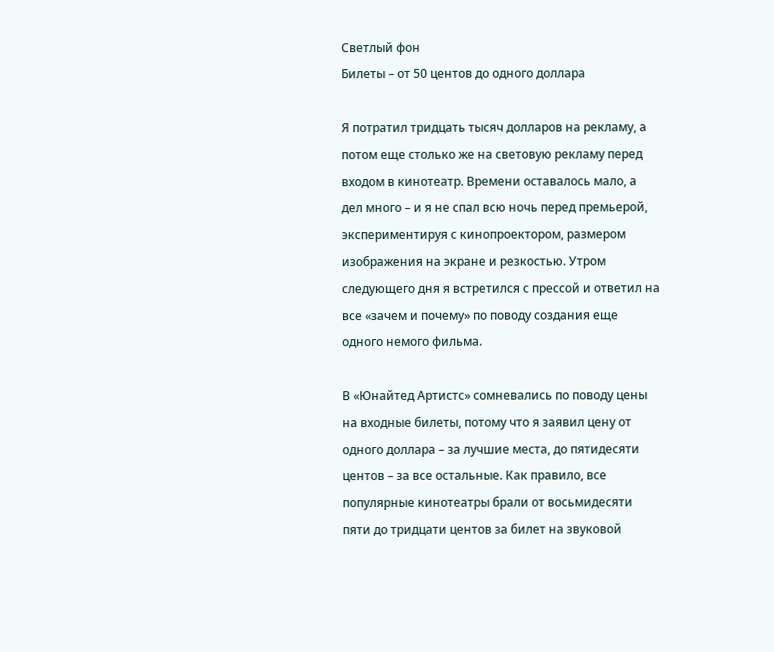Светлый фон
Билеты – от 50 центов до одного доллара

Я потратил тридцать тысяч долларов на рекламу, а потом еще столько же на световую рекламу перед входом в кинотеатр. Времени оставалось мало, а дел много – и я не спал всю ночь перед премьерой, экспериментируя с кинопроектором, размером изображения на экране и резкостью. Утром следующего дня я встретился с прессой и ответил на все «зачем и почему» по поводу создания еще одного немого фильма.

В «Юнайтед Артистс» сомневались по поводу цены на входные билеты, потому что я заявил цену от одного доллара – за лучшие места, до пятидесяти центов – за все остальные. Как правило, все популярные кинотеатры брали от восьмидесяти пяти до тридцати центов за билет на звуковой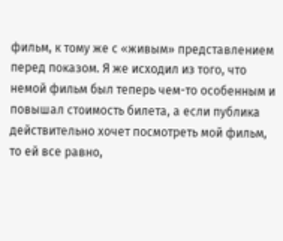фильм, к тому же с «живым» представлением перед показом. Я же исходил из того, что немой фильм был теперь чем-то особенным и повышал стоимость билета, а если публика действительно хочет посмотреть мой фильм, то ей все равно,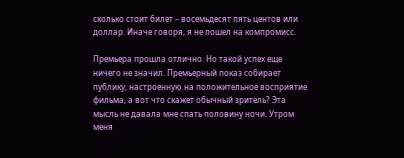сколько стоит билет – восемьдесят пять центов или доллар. Иначе говоря, я не пошел на компромисс.

Премьера прошла отлично. Но такой успех еще ничего не значил. Премьерный показ собирает публику, настроенную на положительное восприятие фильма, а вот что скажет обычный зритель? Эта мысль не давала мне спать половину ночи. Утром меня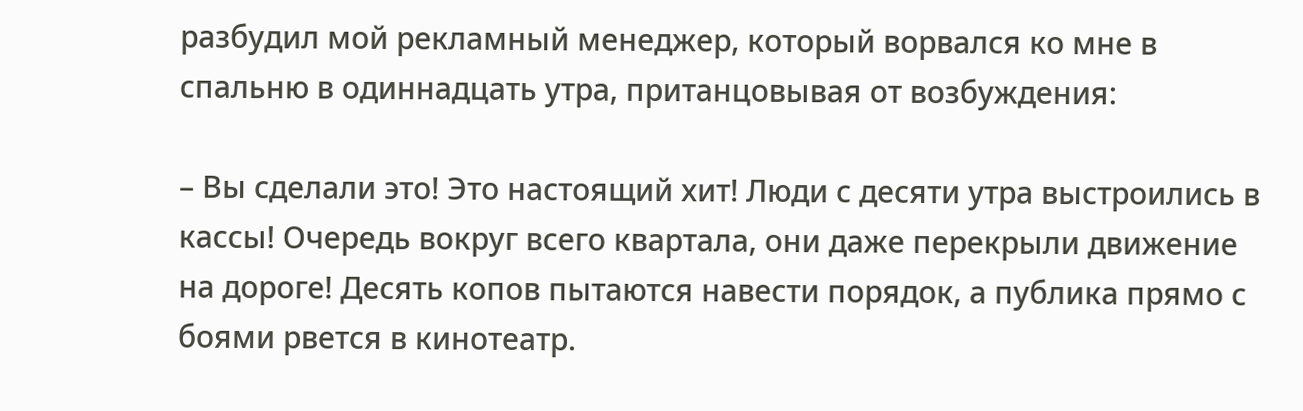разбудил мой рекламный менеджер, который ворвался ко мне в спальню в одиннадцать утра, пританцовывая от возбуждения:

– Вы сделали это! Это настоящий хит! Люди с десяти утра выстроились в кассы! Очередь вокруг всего квартала, они даже перекрыли движение на дороге! Десять копов пытаются навести порядок, а публика прямо с боями рвется в кинотеатр.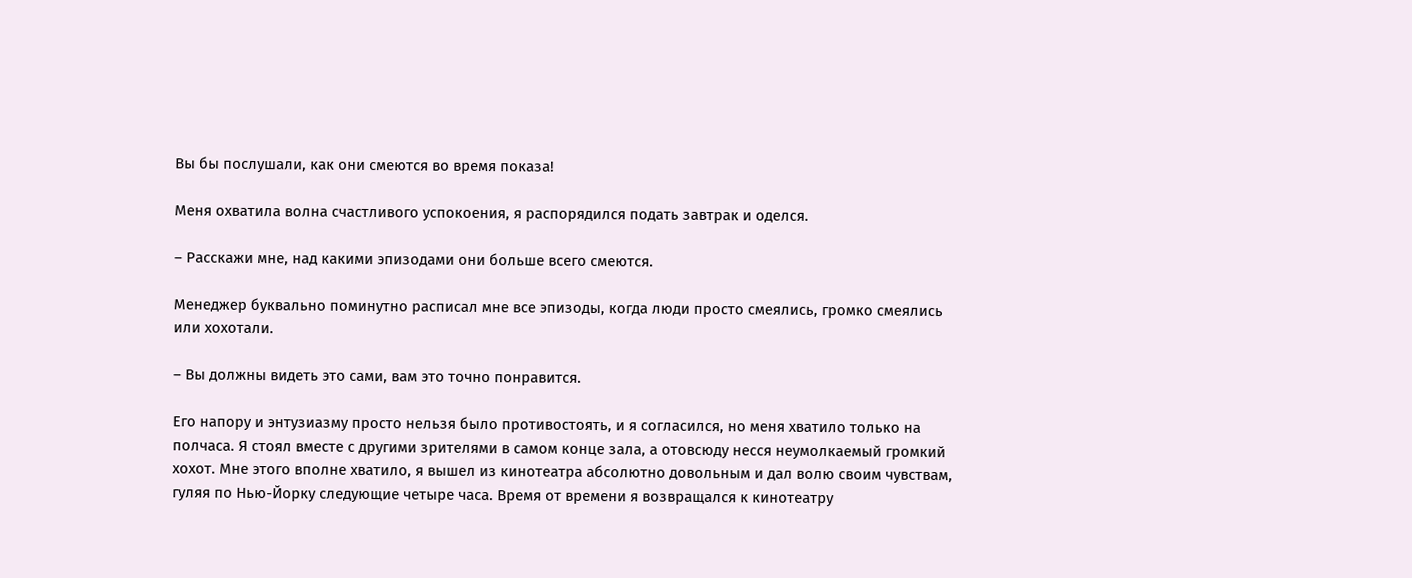Вы бы послушали, как они смеются во время показа!

Меня охватила волна счастливого успокоения, я распорядился подать завтрак и оделся.

– Расскажи мне, над какими эпизодами они больше всего смеются.

Менеджер буквально поминутно расписал мне все эпизоды, когда люди просто смеялись, громко смеялись или хохотали.

– Вы должны видеть это сами, вам это точно понравится.

Его напору и энтузиазму просто нельзя было противостоять, и я согласился, но меня хватило только на полчаса. Я стоял вместе с другими зрителями в самом конце зала, а отовсюду несся неумолкаемый громкий хохот. Мне этого вполне хватило, я вышел из кинотеатра абсолютно довольным и дал волю своим чувствам, гуляя по Нью-Йорку следующие четыре часа. Время от времени я возвращался к кинотеатру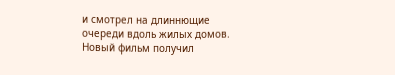и смотрел на длиннющие очереди вдоль жилых домов. Новый фильм получил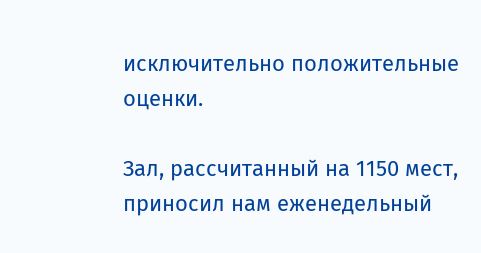исключительно положительные оценки.

Зал, рассчитанный на 1150 мест, приносил нам еженедельный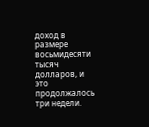доход в размере восьмидесяти тысяч долларов, и это продолжалось три недели.